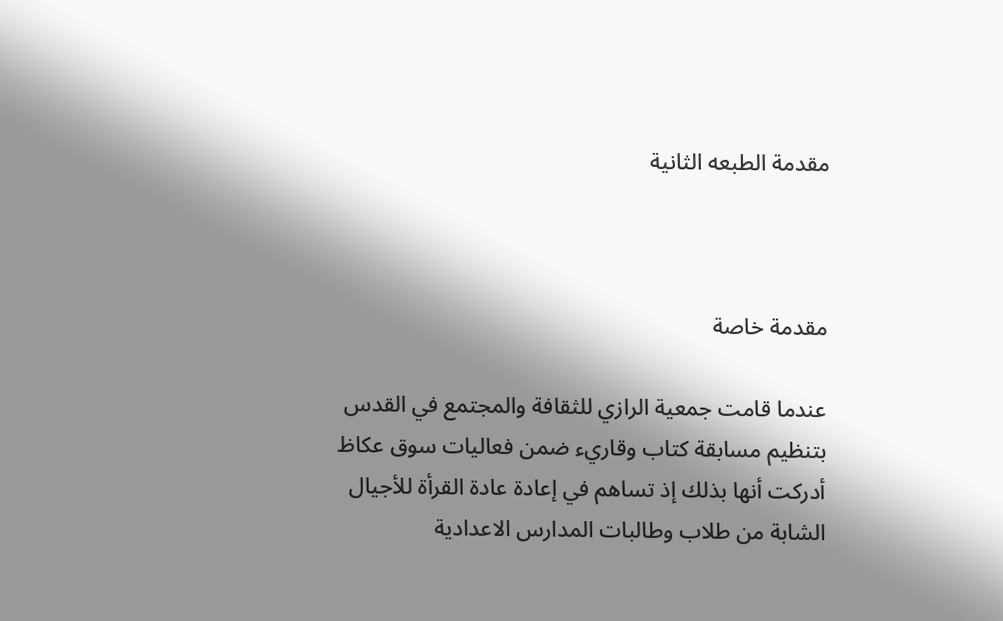مقدمة الطبعه الثانية



مقدمة خاصة

عندما قامت جمعية الرازي للثقافة والمجتمع في القدس بتنظيم مسابقة كتاب وقاريء ضمن فعاليات سوق عكاظ أدركت أنها بذلك إذ تساهم في إعادة عادة القرأة للأجيال الشابة من طلاب وطالبات المدارس الاعدادية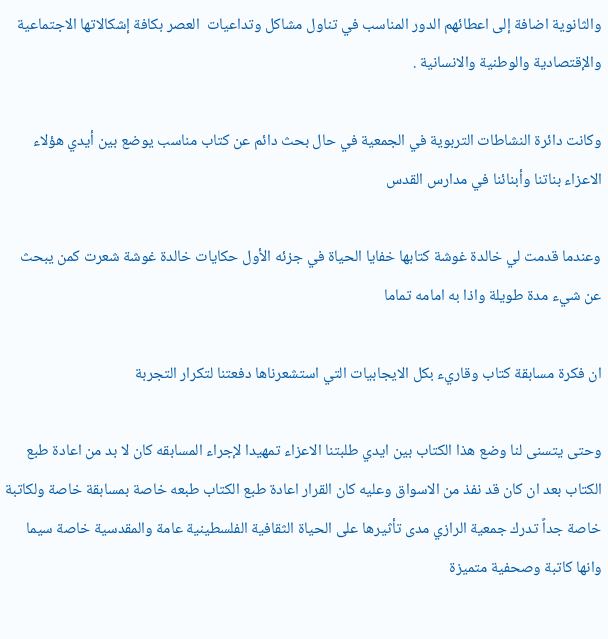والثانوية اضافة إلى اعطائهم الدور المناسب في تناول مشاكل وتداعيات  العصر بكافة إشكالاتها الاجتماعية والإقتصادية والوطنية والانسانية .

وكانت دائرة النشاطات التربوية في الجمعية في حال بحث دائم عن كتاب مناسب يوضع بين أيدي هؤلاء الاعزاء بناتنا وأبنائنا في مدارس القدس

وعندما قدمت لي خالدة غوشة كتابها خفايا الحياة في جزئه الأول حكايات خالدة غوشة شعرت كمن يبحث عن شيء مدة طويلة واذا به امامه تماما

ان فكرة مسابقة كتاب وقاريء بكل الايجابيات التي استشعرناها دفعتنا لتكرار التجربة

وحتى يتسنى لنا وضع هذا الكتاب بين ايدي طلبتنا الاعزاء تمهيدا لإجراء المسابقه كان لا بد من اعادة طبع الكتاب بعد ان كان قد نفذ من الاسواق وعليه كان القرار اعادة طبع الكتاب طبعه خاصة بمسابقة خاصة ولكاتبة خاصة جداً تدرك جمعية الرازي مدى تأثيرها على الحياة الثقافية الفلسطينية عامة والمقدسية خاصة سيما وانها كاتبة وصحفية متميزة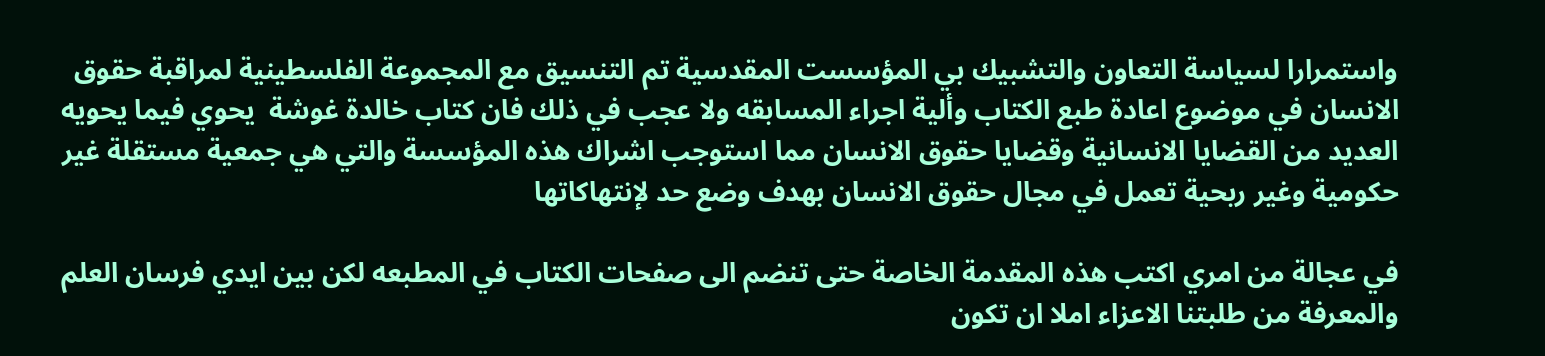واستمرارا لسياسة التعاون والتشبيك بي المؤسست المقدسية تم التنسيق مع المجموعة الفلسطينية لمراقبة حقوق الانسان في موضوع اعادة طبع الكتاب وألية اجراء المسابقه ولا عجب في ذلك فان كتاب خالدة غوشة  يحوي فيما يحويه العديد من القضايا الانسانية وقضايا حقوق الانسان مما استوجب اشراك هذه المؤسسة والتي هي جمعية مستقلة غير حكومية وغير ربحية تعمل في مجال حقوق الانسان بهدف وضع حد لإنتهاكاتها

في عجالة من امري اكتب هذه المقدمة الخاصة حتى تنضم الى صفحات الكتاب في المطبعه لكن بين ايدي فرسان العلم والمعرفة من طلبتنا الاعزاء املا ان تكون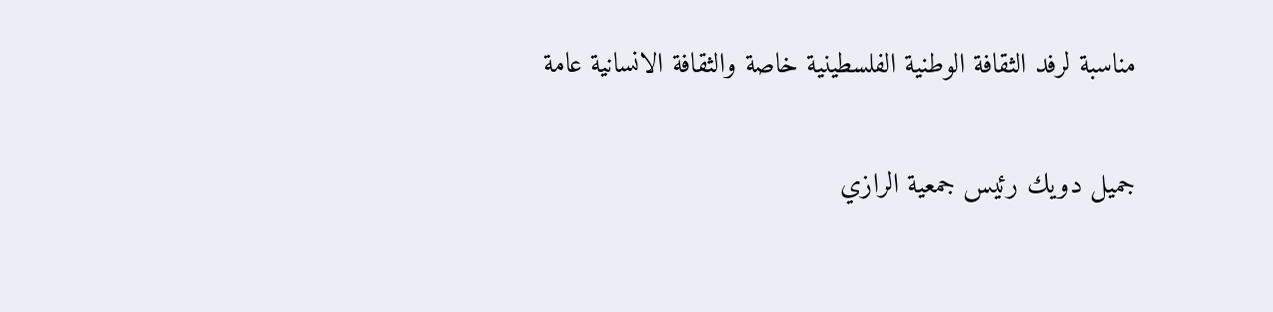مناسبة لرفد الثقافة الوطنية الفلسطينية خاصة والثقافة الانسانية عامة

جميل دويك رئيس جمعية الرازي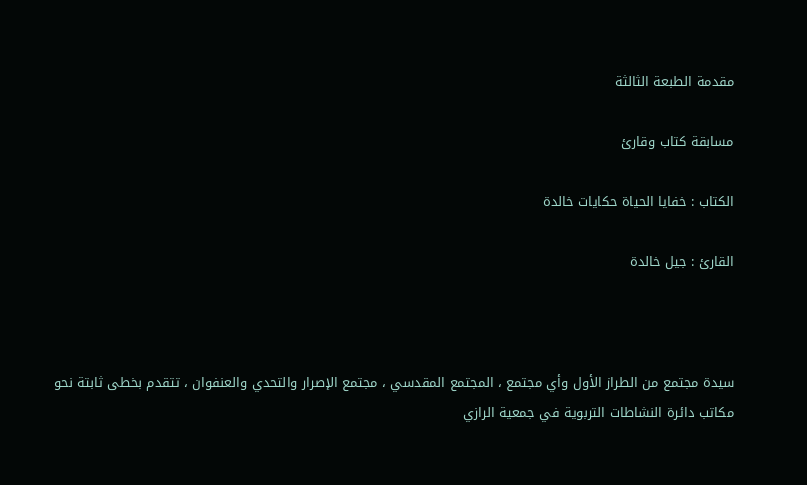مقدمة الطبعة الثالثة

مسابقة كتاب وقارئ

الكتاب : خفايا الحياة حكايات خالدة

القارئ : جيل خالدة



سيدة مجتمع من الطراز الأول وأي مجتمع ، المجتمع المقدسي ، مجتمع الإصرار والتحدي والعنفوان ، تتقدم بخطى ثابتة نحو مكاتب دائرة النشاطات التربوية في جمعية الرازي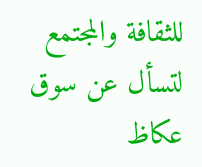للثقافة والمجتمع لتسأل عن سوق عكاظ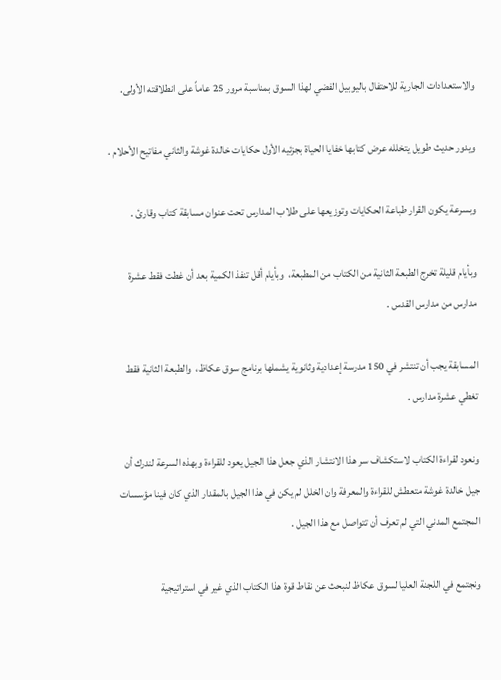والاستعدادات الجارية للاحتفال باليوبيل الفضي لهذا السوق بمناسبة مرور 25 عاماً على انطلاقته الأولى.

ويدور حديث طويل يتخلله عرض كتابها خفايا الحياة بجزئيه الأول حكايات خالدة غوشة والثاني مفاتيح الأحلام .

وبسرعة يكون القرار طباعة الحكايات وتوزيعها على طلاب المدارس تحت عنوان مسابقة كتاب وقارئ .

وبأيام قليلة تخرج الطبعة الثانية من الكتاب من المطبعة،  وبأيام أقل تنفذ الكمية بعد أن غطت فقط عشرة مدارس من مدارس القدس .

المسابقة يجب أن تنتشر في 150 مدرسة إعدادية وثانوية يشملها برنامج سوق عكاظ،  والطبعة الثانية فقط تغطي عشرة مدارس .

ونعود لقراءة الكتاب لاستكشاف سر هذا الانتشار الذي جعل هذا الجيل يعود للقراءة وبهذه السرعة لندرك أن جيل خالدة غوشة متعطش للقراءة والمعرفة وان الخلل لم يكن في هذا الجيل بالمقدار الذي كان فينا مؤسسات المجتمع المدني التي لم تعرف أن تتواصل مع هذا الجيل .

ونجتمع في اللجنة العليا لسوق عكاظ لنبحث عن نقاط قوة هذا الكتاب الذي غير في استراتيجية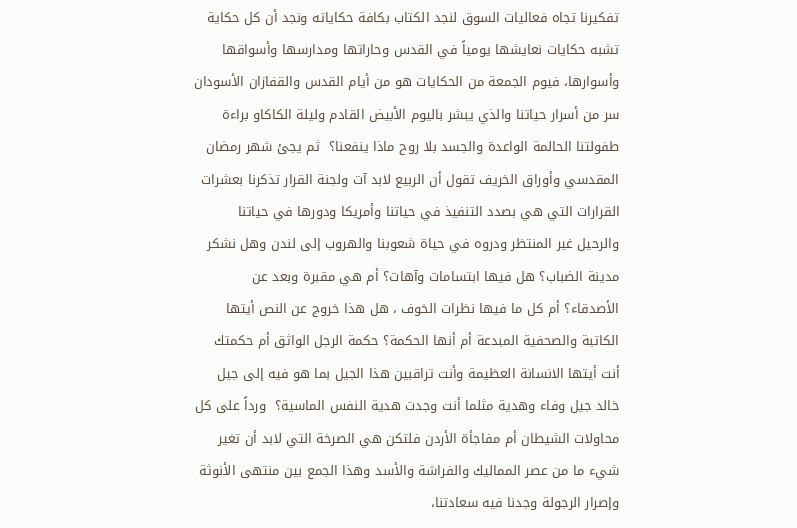تفكيرنا تجاه فعاليات السوق لنجد الكتاب بكافة حكاياته ونجد أن كل حكاية تشبه حكايات نعايشها يومياً في القدس وحاراتها ومدارسها وأسواقها وأسوارها، فيوم الجمعة من الحكايات هو من أيام القدس والقفازان الأسودان سر من أسرار حياتنا والذي يبشر باليوم الأبيض القادم وليلة الكاكاو براءة طفولتنا الحالمة الواعدة والجسد بلا روح ماذا ينفعنا؟  ثم يجئ شهر رمضان المقدسي وأوراق الخريف تقول أن الربيع لابد آت ولجنة القرار تذكرنا بعشرات القرارات التي هي بصدد التنفيذ في حياتنا وأمريكا ودورها في حياتنا والرحيل غير المنتظر ودروه في حياة شعوبنا والهروب إلى لندن وهل نشكر مدينة الضباب؟ هل فيها ابتسامات وآهات؟ أم هي مقبرة وبعد عن الأصدقاء؟ أم كل ما فيها نظرات الخوف ، هل هذا خروج عن النص أيتها الكاتبة والصحفية المبدعة أم أنها الحكمة؟ حكمة الرجل الواثق أم حكمتك أنت أيتها الانسانة العظيمة وأنت تراقبين هذا الجيل بما هو فيه إلى جيل خالد جيل وفاء وهدية مثلما أنت وجدت هدية النفس الماسية؟  ورداً على كل محاولات الشيطان أم مفاجأة الأردن فلتكن هي الصرخة التي لابد أن تغير شيء ما من عصر المماليك والفراشة والأسد وهذا الجمع بين منتهى الأنوثة وإصرار الرجولة وجدنا فيه سعادتنا،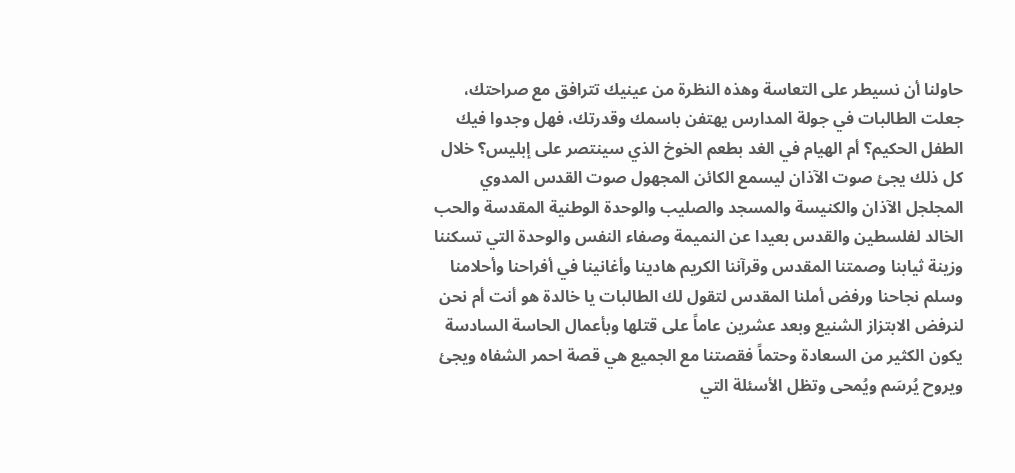حاولنا أن نسيطر على التعاسة وهذه النظرة من عينيك تترافق مع صراحتك، جعلت الطالبات في جولة المدارس يهتفن باسمك وقدرتك، فهل وجدوا فيك الطفل الحكيم؟ أم الهيام في الغد بطعم الخوخ الذي سينتصر على إبليس؟ خلال كل ذلك يجئ صوت الآذان ليسمع الكائن المجهول صوت القدس المدوي المجلجل الآذان والكنيسة والمسجد والصليب والوحدة الوطنية المقدسة والحب الخالد لفلسطين والقدس بعيدا عن النميمة وصفاء النفس والوحدة التي تسكننا وزينة ثيابنا وصمتنا المقدس وقرآننا الكريم هادينا وأغانينا في أفراحنا وأحلامنا وسلم نجاحنا ورفض أملنا المقدس لتقول لك الطالبات يا خالدة هو أنت أم نحن لنرفض الابتزاز الشنيع وبعد عشرين عاماً على قتلها وبأعمال الحاسة السادسة يكون الكثير من السعادة وحتماً فقصتنا مع الجميع هي قصة احمر الشفاه ويجئ ويروح يُرسَم ويُمحى وتظل الأسئلة التي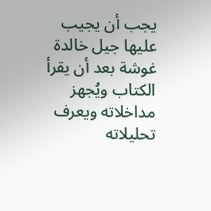يجب أن يجيب عليها جيل خالدة غوشة بعد أن يقرأ الكتاب ويُجهز مداخلاته ويعرف تحليلاته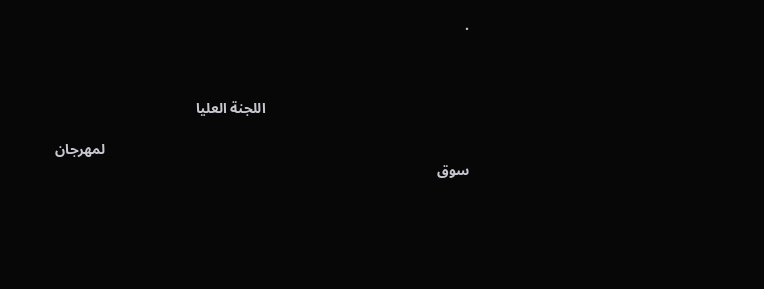.



                                                        اللجنة العليا

                                                                                                    لمهرجان سوق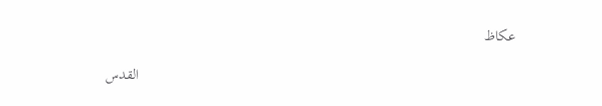عكاظ

                                                                                                    القدس